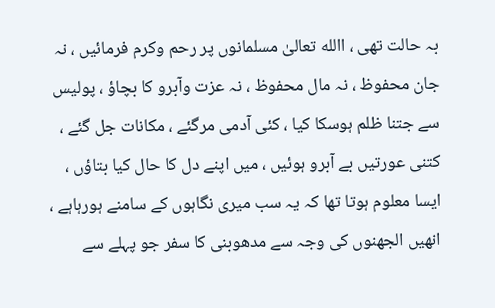بہ حالت تھی ، االله تعالیٰ مسلمانوں پر رحم وکرم فرمائیں ، نہ جان محفوظ ، نہ مال محفوظ ، نہ عزت وآبرو کا بچاؤ ، پولیس سے جتنا ظلم ہوسکا کیا ، کئی آدمی مرگئے ، مکانات جل گئے ، کتنی عورتیں بے آبرو ہوئیں ، میں اپنے دل کا حال کیا بتاؤں ، ایسا معلوم ہوتا تھا کہ یہ سب میری نگاہوں کے سامنے ہورہاہے ، انھیں الجھنوں کی وجہ سے مدھوبنی کا سفر جو پہلے سے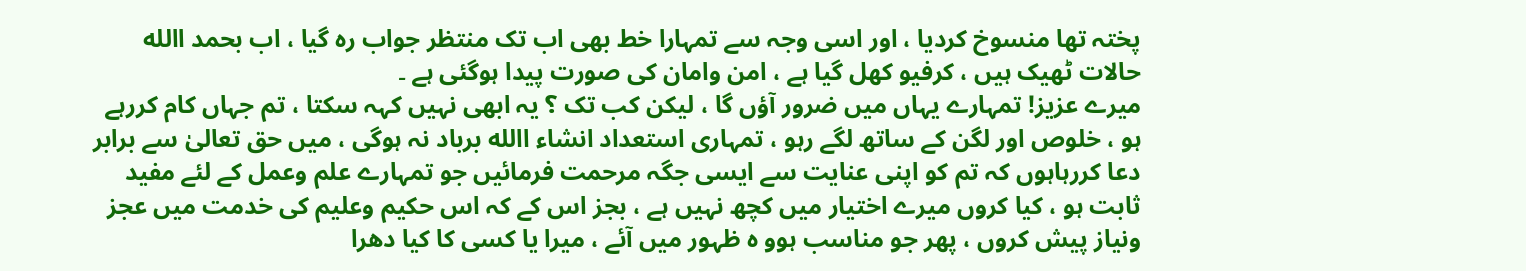پختہ تھا منسوخ کردیا ، اور اسی وجہ سے تمہارا خط بھی اب تک منتظر جواب رہ گیا ، اب بحمد االله حالات ٹھیک ہیں ، کرفیو کھل گیا ہے ، امن وامان کی صورت پیدا ہوگئی ہے ۔
میرے عزیز! تمہارے یہاں میں ضرور آؤں گا ، لیکن کب تک ؟ یہ ابھی نہیں کہہ سکتا ، تم جہاں کام کررہے ہو ، خلوص اور لگن کے ساتھ لگے رہو ، تمہاری استعداد انشاء االله برباد نہ ہوگی ، میں حق تعالیٰ سے برابر دعا کررہاہوں کہ تم کو اپنی عنایت سے ایسی جگہ مرحمت فرمائیں جو تمہارے علم وعمل کے لئے مفید ثابت ہو ، کیا کروں میرے اختیار میں کچھ نہیں ہے ، بجز اس کے کہ اس حکیم وعلیم کی خدمت میں عجز ونیاز پیش کروں ، پھر جو مناسب ہوو ہ ظہور میں آئے ، میرا یا کسی کا کیا دھرا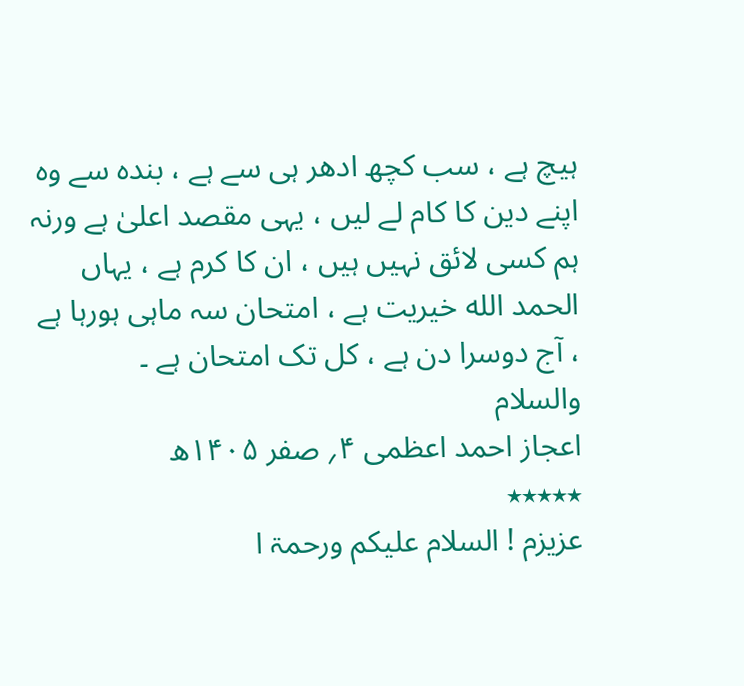ہیچ ہے ، سب کچھ ادھر ہی سے ہے ، بندہ سے وہ اپنے دین کا کام لے لیں ، یہی مقصد اعلیٰ ہے ورنہ ہم کسی لائق نہیں ہیں ، ان کا کرم ہے ، یہاں الحمد الله خیریت ہے ، امتحان سہ ماہی ہورہا ہے ، آج دوسرا دن ہے ، کل تک امتحان ہے ۔
والسلام
اعجاز احمد اعظمی ۴؍ صفر ۱۴۰۵ھ
٭٭٭٭٭
عزیزم ! السلام علیکم ورحمۃ ا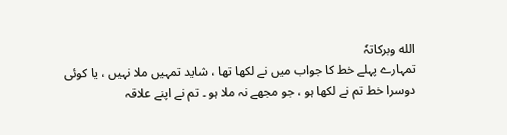الله وبرکاتہٗ
تمہارے پہلے خط کا جواب میں نے لکھا تھا ، شاید تمہیں ملا نہیں ، یا کوئی دوسرا خط تم نے لکھا ہو ، جو مجھے نہ ملا ہو ۔ تم نے اپنے علاقہ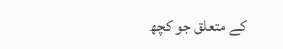کے متعلق جو کچھ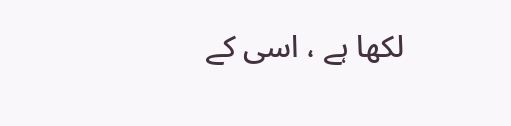لکھا ہے ، اسی کے